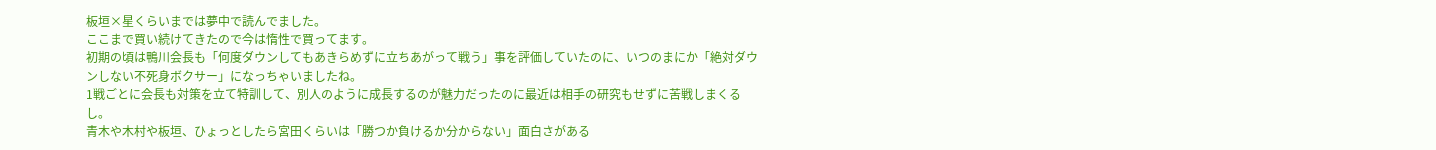板垣×星くらいまでは夢中で読んでました。
ここまで買い続けてきたので今は惰性で買ってます。
初期の頃は鴨川会長も「何度ダウンしてもあきらめずに立ちあがって戦う」事を評価していたのに、いつのまにか「絶対ダウンしない不死身ボクサー」になっちゃいましたね。
1戦ごとに会長も対策を立て特訓して、別人のように成長するのが魅力だったのに最近は相手の研究もせずに苦戦しまくるし。
青木や木村や板垣、ひょっとしたら宮田くらいは「勝つか負けるか分からない」面白さがある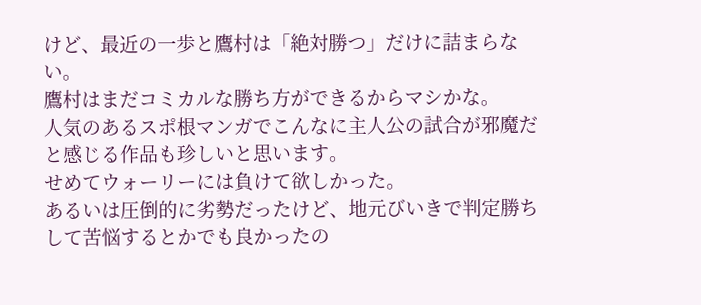けど、最近の一歩と鷹村は「絶対勝つ」だけに詰まらない。
鷹村はまだコミカルな勝ち方ができるからマシかな。
人気のあるスポ根マンガでこんなに主人公の試合が邪魔だと感じる作品も珍しいと思います。
せめてウォーリーには負けて欲しかった。
あるいは圧倒的に劣勢だったけど、地元びいきで判定勝ちして苦悩するとかでも良かったの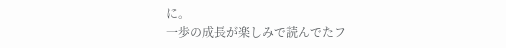に。
一歩の成長が楽しみで読んでたフ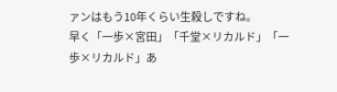ァンはもう10年くらい生殺しですね。
早く「一歩×宮田」「千堂×リカルド」「一歩×リカルド」あ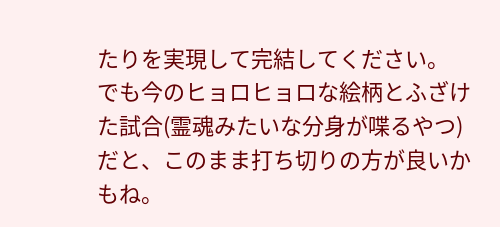たりを実現して完結してください。
でも今のヒョロヒョロな絵柄とふざけた試合(霊魂みたいな分身が喋るやつ)だと、このまま打ち切りの方が良いかもね。